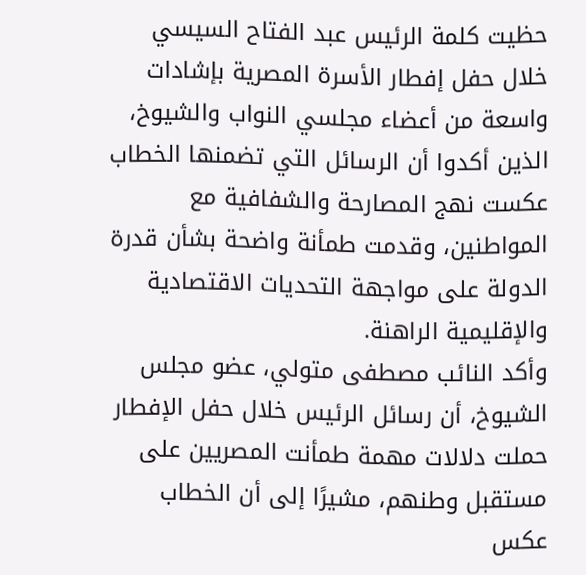حظيت كلمة الرئيس عبد الفتاح السيسي خلال حفل إفطار الأسرة المصرية بإشادات واسعة من أعضاء مجلسي النواب والشيوخ، الذين أكدوا أن الرسائل التي تضمنها الخطاب عكست نهج المصارحة والشفافية مع المواطنين، وقدمت طمأنة واضحة بشأن قدرة الدولة على مواجهة التحديات الاقتصادية والإقليمية الراهنة.
وأكد النائب مصطفى متولي، عضو مجلس الشيوخ، أن رسائل الرئيس خلال حفل الإفطار حملت دلالات مهمة طمأنت المصريين على مستقبل وطنهم، مشيرًا إلى أن الخطاب عكس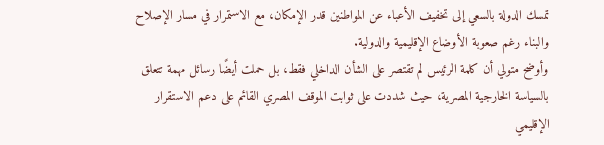تمسك الدولة بالسعي إلى تخفيف الأعباء عن المواطنين قدر الإمكان، مع الاستمرار في مسار الإصلاح والبناء رغم صعوبة الأوضاع الإقليمية والدولية.
وأوضح متولي أن كلمة الرئيس لم تقتصر على الشأن الداخلي فقط، بل حملت أيضًا رسائل مهمة تتعلق بالسياسة الخارجية المصرية، حيث شددت على ثوابت الموقف المصري القائم على دعم الاستقرار الإقليمي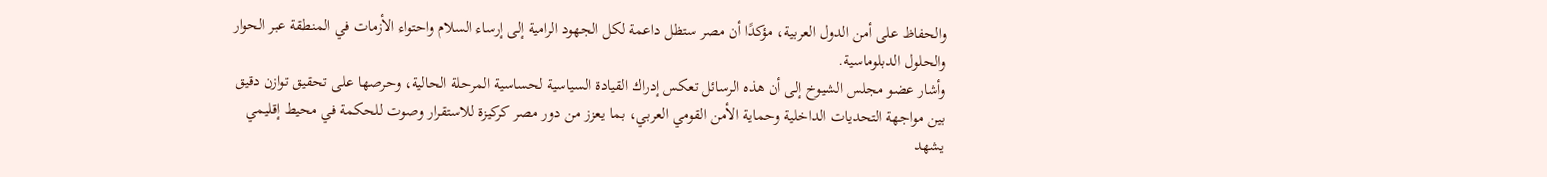والحفاظ على أمن الدول العربية، مؤكدًا أن مصر ستظل داعمة لكل الجهود الرامية إلى إرساء السلام واحتواء الأزمات في المنطقة عبر الحوار والحلول الدبلوماسية.
وأشار عضو مجلس الشيوخ إلى أن هذه الرسائل تعكس إدراك القيادة السياسية لحساسية المرحلة الحالية، وحرصها على تحقيق توازن دقيق بين مواجهة التحديات الداخلية وحماية الأمن القومي العربي، بما يعزز من دور مصر كركيزة للاستقرار وصوت للحكمة في محيط إقليمي يشهد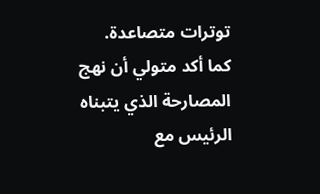توترات متصاعدة.
كما أكد متولي أن نهج المصارحة الذي يتبناه الرئيس مع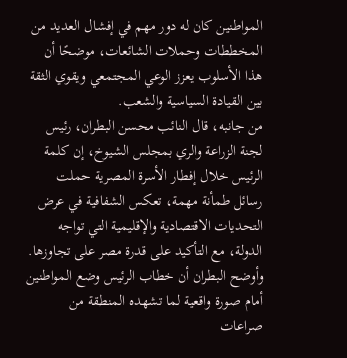المواطنين كان له دور مهم في إفشال العديد من المخططات وحملات الشائعات، موضحًا أن هذا الأسلوب يعزز الوعي المجتمعي ويقوي الثقة بين القيادة السياسية والشعب.
من جانبه، قال النائب محسن البطران، رئيس لجنة الزراعة والري بمجلس الشيوخ، إن كلمة الرئيس خلال إفطار الأسرة المصرية حملت رسائل طمأنة مهمة، تعكس الشفافية في عرض التحديات الاقتصادية والإقليمية التي تواجه الدولة، مع التأكيد على قدرة مصر على تجاوزها.
وأوضح البطران أن خطاب الرئيس وضع المواطنين أمام صورة واقعية لما تشهده المنطقة من صراعات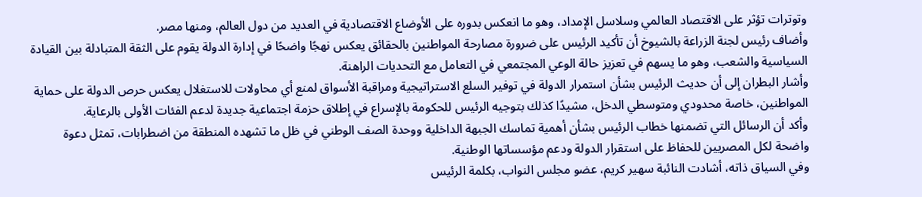وتوترات تؤثر على الاقتصاد العالمي وسلاسل الإمداد، وهو ما انعكس بدوره على الأوضاع الاقتصادية في العديد من دول العالم، ومنها مصر.
وأضاف رئيس لجنة الزراعة بالشيوخ أن تأكيد الرئيس على ضرورة مصارحة المواطنين بالحقائق يعكس نهجًا واضحًا في إدارة الدولة يقوم على الثقة المتبادلة بين القيادة السياسية والشعب، وهو ما يسهم في تعزيز حالة الوعي المجتمعي في التعامل مع التحديات الراهنة.
وأشار البطران إلى أن حديث الرئيس بشأن استمرار الدولة في توفير السلع الاستراتيجية ومراقبة الأسواق لمنع أي محاولات للاستغلال يعكس حرص الدولة على حماية المواطنين، خاصة محدودي ومتوسطي الدخل، مشيدًا كذلك بتوجيه الرئيس للحكومة بالإسراع في إطلاق حزمة اجتماعية جديدة لدعم الفئات الأولى بالرعاية.
وأكد أن الرسائل التي تضمنها خطاب الرئيس بشأن أهمية تماسك الجبهة الداخلية ووحدة الصف الوطني في ظل ما تشهده المنطقة من اضطرابات، تمثل دعوة واضحة لكل المصريين للحفاظ على استقرار الدولة ودعم مؤسساتها الوطنية.
وفي السياق ذاته، أشادت النائبة سهير كريم، عضو مجلس النواب، بكلمة الرئيس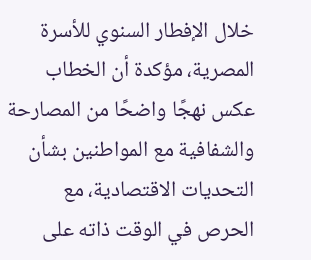خلال الإفطار السنوي للأسرة المصرية، مؤكدة أن الخطاب عكس نهجًا واضحًا من المصارحة والشفافية مع المواطنين بشأن التحديات الاقتصادية، مع الحرص في الوقت ذاته على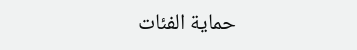حماية الفئات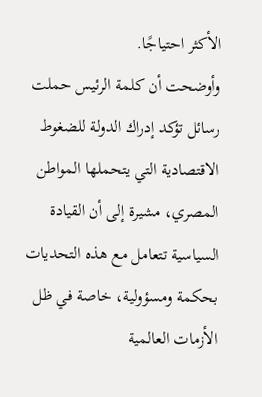الأكثر احتياجًا.
وأوضحت أن كلمة الرئيس حملت رسائل تؤكد إدراك الدولة للضغوط الاقتصادية التي يتحملها المواطن المصري، مشيرة إلى أن القيادة السياسية تتعامل مع هذه التحديات بحكمة ومسؤولية، خاصة في ظل الأزمات العالمية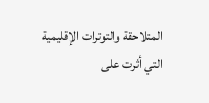المتلاحقة والتوترات الإقليمية التي أثرت على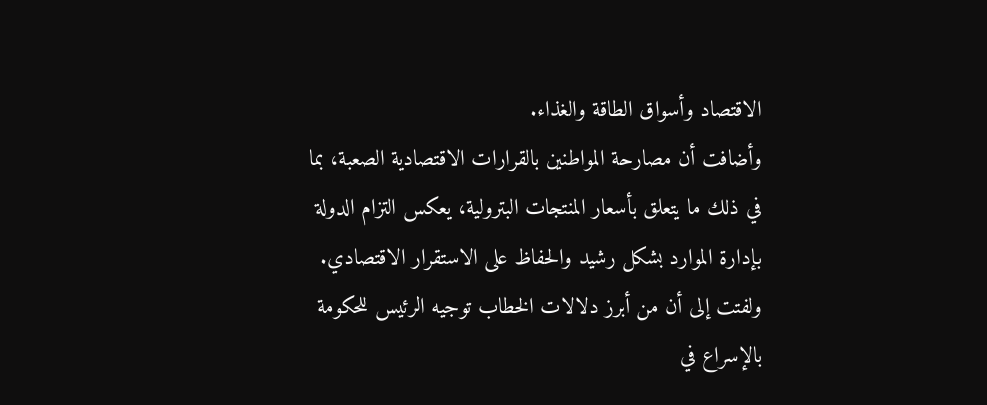الاقتصاد وأسواق الطاقة والغذاء.
وأضافت أن مصارحة المواطنين بالقرارات الاقتصادية الصعبة، بما في ذلك ما يتعلق بأسعار المنتجات البترولية، يعكس التزام الدولة بإدارة الموارد بشكل رشيد والحفاظ على الاستقرار الاقتصادي.
ولفتت إلى أن من أبرز دلالات الخطاب توجيه الرئيس للحكومة بالإسراع في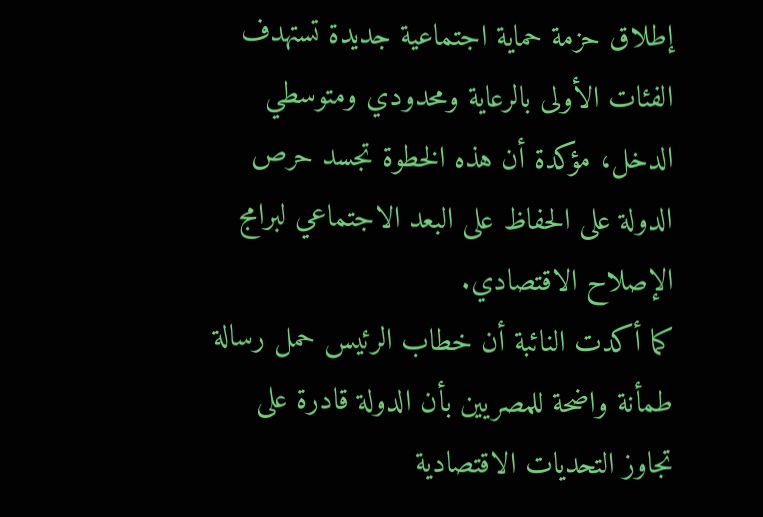إطلاق حزمة حماية اجتماعية جديدة تستهدف الفئات الأولى بالرعاية ومحدودي ومتوسطي الدخل، مؤكدة أن هذه الخطوة تجسد حرص الدولة على الحفاظ على البعد الاجتماعي لبرامج الإصلاح الاقتصادي.
كما أكدت النائبة أن خطاب الرئيس حمل رسالة طمأنة واضحة للمصريين بأن الدولة قادرة على تجاوز التحديات الاقتصادية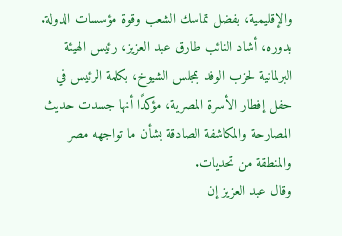والإقليمية، بفضل تماسك الشعب وقوة مؤسسات الدولة.
بدوره، أشاد النائب طارق عبد العزيز، رئيس الهيئة البرلمانية لحزب الوفد بمجلس الشيوخ، بكلمة الرئيس في حفل إفطار الأسرة المصرية، مؤكدًا أنها جسدت حديث المصارحة والمكاشفة الصادقة بشأن ما تواجهه مصر والمنطقة من تحديات.
وقال عبد العزيز إن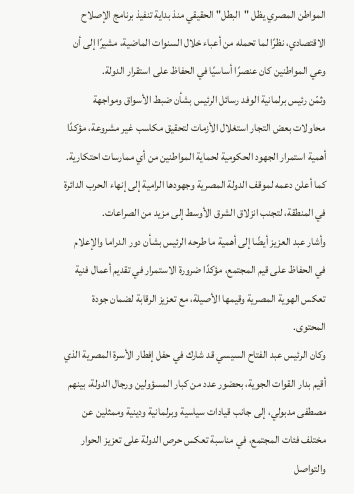المواطن المصري يظل "البطل" الحقيقي منذ بداية تنفيذ برنامج الإصلاح الاقتصادي، نظرًا لما تحمله من أعباء خلال السنوات الماضية، مشيرًا إلى أن وعي المواطنين كان عنصرًا أساسيًا في الحفاظ على استقرار الدولة.
وثمّن رئيس برلمانية الوفد رسائل الرئيس بشأن ضبط الأسواق ومواجهة محاولات بعض التجار استغلال الأزمات لتحقيق مكاسب غير مشروعة، مؤكدًا أهمية استمرار الجهود الحكومية لحماية المواطنين من أي ممارسات احتكارية.
كما أعلن دعمه لموقف الدولة المصرية وجهودها الرامية إلى إنهاء الحرب الدائرة في المنطقة، لتجنب انزلاق الشرق الأوسط إلى مزيد من الصراعات.
وأشار عبد العزيز أيضًا إلى أهمية ما طرحه الرئيس بشأن دور الدراما والإعلام في الحفاظ على قيم المجتمع، مؤكدًا ضرورة الاستمرار في تقديم أعمال فنية تعكس الهوية المصرية وقيمها الأصيلة، مع تعزيز الرقابة لضمان جودة المحتوى.
وكان الرئيس عبد الفتاح السيسي قد شارك في حفل إفطار الأسرة المصرية الذي أقيم بدار القوات الجوية، بحضور عدد من كبار المسؤولين ورجال الدولة، بينهم مصطفى مدبولي، إلى جانب قيادات سياسية وبرلمانية ودينية وممثلين عن مختلف فئات المجتمع، في مناسبة تعكس حرص الدولة على تعزيز الحوار والتواصل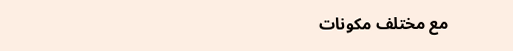مع مختلف مكونات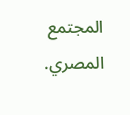المجتمع المصري.